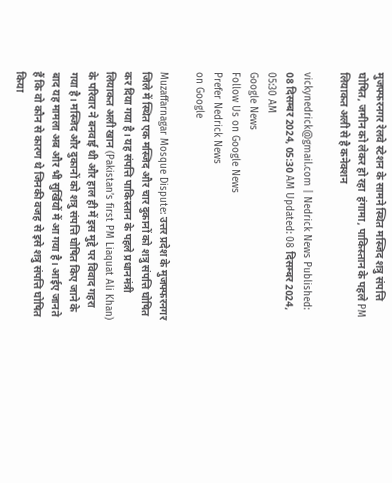मुजफ्फरनगर रेलवे स्टेशन के सामने स्थित मस्जिद शत्रु संपत्ति घोषित, जमीन को लेकर हो रहा  हंगामा, पाकिस्तान के पहले PM लियाकत अली से है कनेक्शन

vickynedrick@gmail.com | Nedrick News Published: 08 दिसम्बर 2024, 05:30 AM Updated: 08 दिसम्बर 2024, 05:30 AM
Google News
Follow Us on Google News
Prefer Nedrick News
on Google

Muzaffarnagar Mosque Dispute: उत्तर प्रदेश के मुजफ्फरनगर जिले में स्थित एक मस्जिद और चार दुकानों को शत्रु संपत्ति घोषित कर दिया गया है। यह संपत्ति पाकिस्तान के पहले प्रधानमंत्री लियाकत अली खान (Pakistan’s first PM Liaquat Ali Khan) के परिवार ने बनवाई थी और हाल ही में इस मुद्दे पर विवाद गहरा गया है। मस्जिद और दुकानों को शत्रु संपत्ति घोषित किए जाने के बाद यह मामला अब और भी सुर्खियों में आ गया है। आईए जानते हैं कि वो कौन से कारण थे जिनकी वजह से इसे शत्रु संपत्ति घोषित किया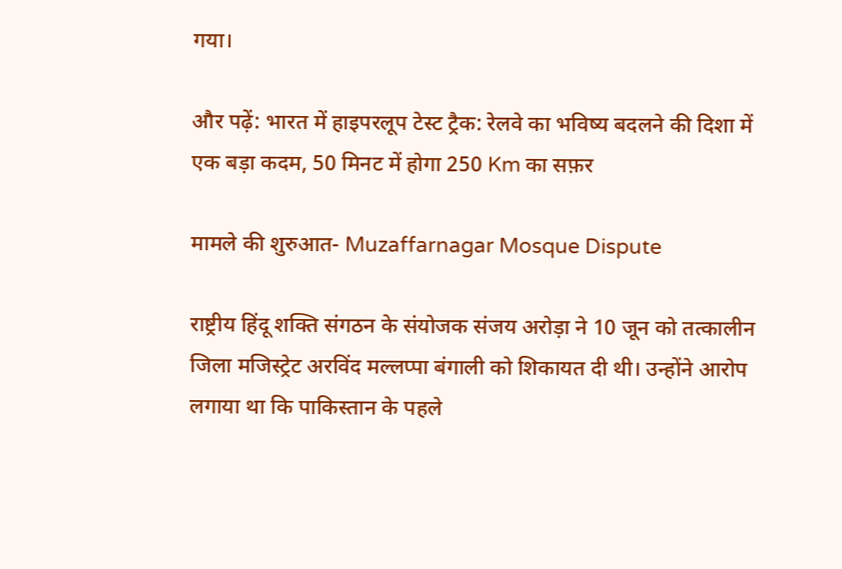गया।

और पढ़ें: भारत में हाइपरलूप टेस्ट ट्रैक: रेलवे का भविष्य बदलने की दिशा में एक बड़ा कदम, 50 मिनट में होगा 250 Km का सफ़र

मामले की शुरुआत- Muzaffarnagar Mosque Dispute

राष्ट्रीय हिंदू शक्ति संगठन के संयोजक संजय अरोड़ा ने 10 जून को तत्कालीन जिला मजिस्ट्रेट अरविंद मल्लप्पा बंगाली को शिकायत दी थी। उन्होंने आरोप लगाया था कि पाकिस्तान के पहले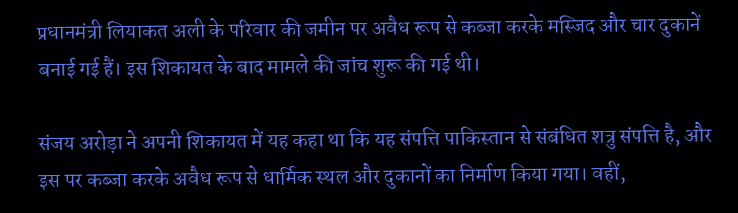प्रधानमंत्री लियाकत अली के परिवार की जमीन पर अवैध रूप से कब्जा करके मस्जिद और चार दुकानें बनाई गई हैं। इस शिकायत के बाद मामले की जांच शुरू की गई थी।

संजय अरोड़ा ने अपनी शिकायत में यह कहा था कि यह संपत्ति पाकिस्तान से संबंधित शत्रु संपत्ति है, और इस पर कब्जा करके अवैध रूप से धार्मिक स्थल और दुकानों का निर्माण किया गया। वहीं,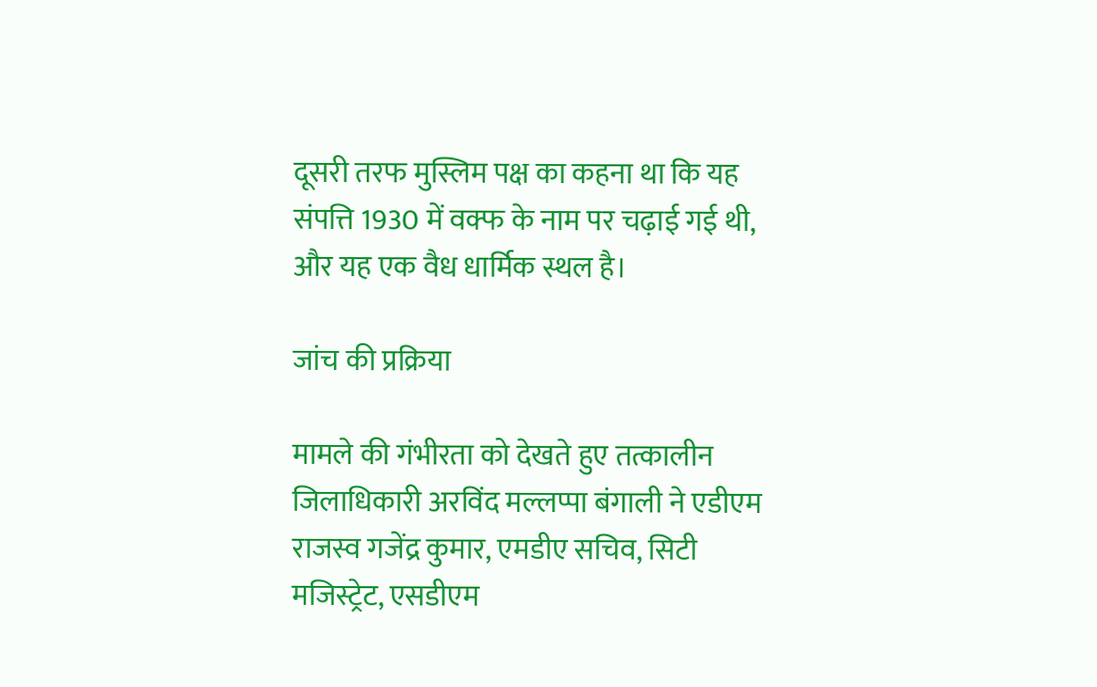दूसरी तरफ मुस्लिम पक्ष का कहना था कि यह संपत्ति 1930 में वक्फ के नाम पर चढ़ाई गई थी, और यह एक वैध धार्मिक स्थल है।

जांच की प्रक्रिया

मामले की गंभीरता को देखते हुए तत्कालीन जिलाधिकारी अरविंद मल्लप्पा बंगाली ने एडीएम राजस्व गजेंद्र कुमार, एमडीए सचिव, सिटी मजिस्ट्रेट, एसडीएम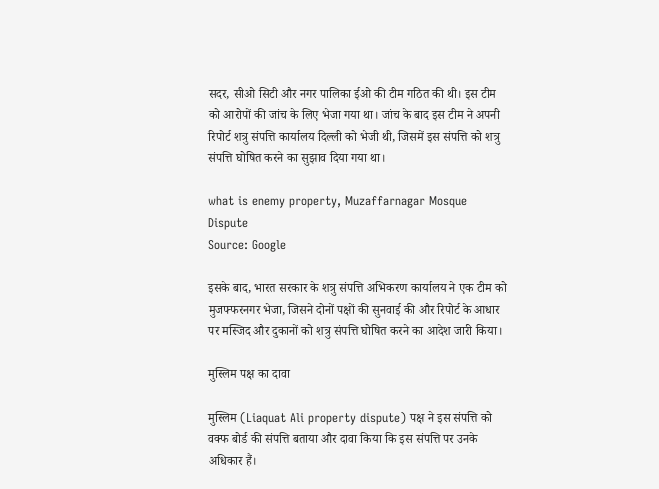सदर, सीओ सिटी और नगर पालिका ईओ की टीम गठित की थी। इस टीम को आरोपों की जांच के लिए भेजा गया था। जांच के बाद इस टीम ने अपनी रिपोर्ट शत्रु संपत्ति कार्यालय दिल्ली को भेजी थी, जिसमें इस संपत्ति को शत्रु संपत्ति घोषित करने का सुझाव दिया गया था।

what is enemy property, Muzaffarnagar Mosque Dispute
Source: Google

इसके बाद, भारत सरकार के शत्रु संपत्ति अभिकरण कार्यालय ने एक टीम को मुजफ्फरनगर भेजा, जिसने दोनों पक्षों की सुनवाई की और रिपोर्ट के आधार पर मस्जिद और दुकानों को शत्रु संपत्ति घोषित करने का आदेश जारी किया।

मुस्लिम पक्ष का दावा

मुस्लिम (Liaquat Ali property dispute) पक्ष ने इस संपत्ति को वक्फ बोर्ड की संपत्ति बताया और दावा किया कि इस संपत्ति पर उनके अधिकार हैं।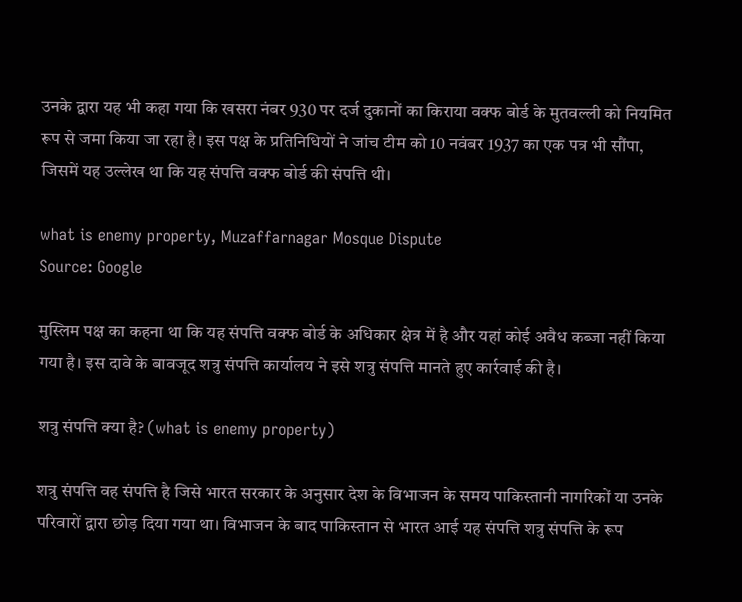उनके द्वारा यह भी कहा गया कि खसरा नंबर 930 पर दर्ज दुकानों का किराया वक्फ बोर्ड के मुतवल्ली को नियमित रूप से जमा किया जा रहा है। इस पक्ष के प्रतिनिधियों ने जांच टीम को 10 नवंबर 1937 का एक पत्र भी सौंपा, जिसमें यह उल्लेख था कि यह संपत्ति वक्फ बोर्ड की संपत्ति थी।

what is enemy property, Muzaffarnagar Mosque Dispute
Source: Google

मुस्लिम पक्ष का कहना था कि यह संपत्ति वक्फ बोर्ड के अधिकार क्षेत्र में है और यहां कोई अवैध कब्जा नहीं किया गया है। इस दावे के बावजूद शत्रु संपत्ति कार्यालय ने इसे शत्रु संपत्ति मानते हुए कार्रवाई की है।

शत्रु संपत्ति क्या है? (what is enemy property)

शत्रु संपत्ति वह संपत्ति है जिसे भारत सरकार के अनुसार देश के विभाजन के समय पाकिस्तानी नागरिकों या उनके परिवारों द्वारा छोड़ दिया गया था। विभाजन के बाद पाकिस्तान से भारत आई यह संपत्ति शत्रु संपत्ति के रूप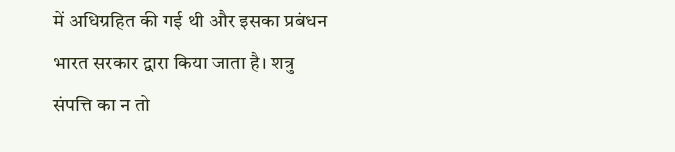में अधिग्रहित की गई थी और इसका प्रबंधन भारत सरकार द्वारा किया जाता है। शत्रु संपत्ति का न तो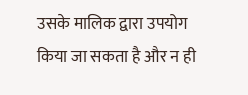उसके मालिक द्वारा उपयोग किया जा सकता है और न ही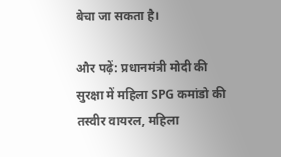बेचा जा सकता है।

और पढ़ें: प्रधानमंत्री मोदी की सुरक्षा में महिला SPG कमांडो की तस्वीर वायरल, महिला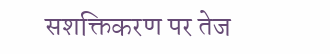सशक्तिकरण पर तेज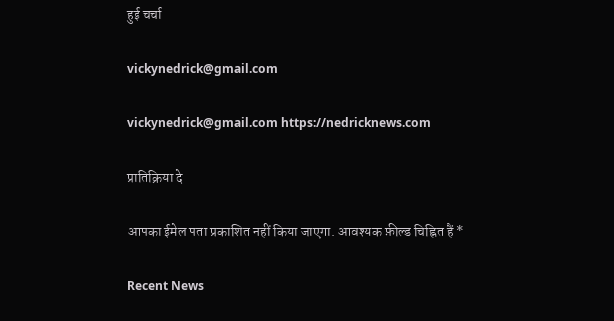हुई चर्चा

vickynedrick@gmail.com

vickynedrick@gmail.com https://nedricknews.com

प्रातिक्रिया दे

आपका ईमेल पता प्रकाशित नहीं किया जाएगा. आवश्यक फ़ील्ड चिह्नित हैं *

Recent News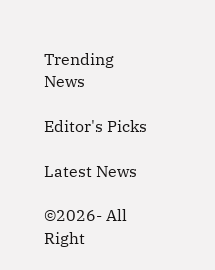Trending News

Editor's Picks

Latest News

©2026- All Right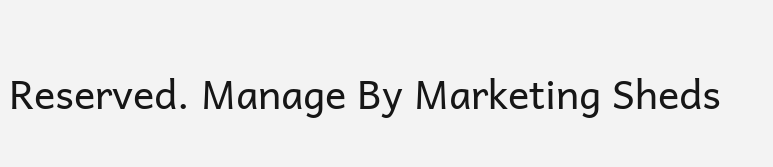Reserved. Manage By Marketing Sheds